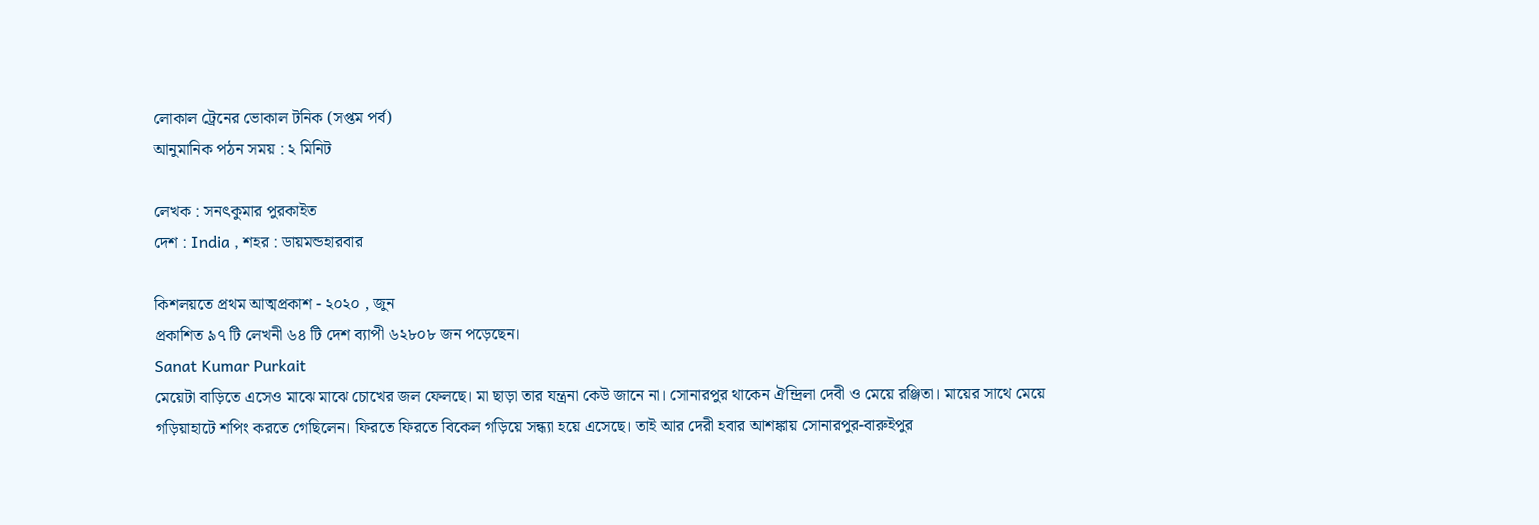লোকাল ট্রেনের ভোকাল টনিক (সপ্তম পর্ব)
আনুমানিক পঠন সময় : ২ মিনিট

লেখক : সনৎকুমার পুরকাইত
দেশ : India , শহর : ডায়মন্ডহারবার

কিশলয়তে প্রথম আত্মপ্রকাশ - ২০২০ , জুন
প্রকাশিত ৯৭ টি লেখনী ৬৪ টি দেশ ব্যাপী ৬২৮০৮ জন পড়েছেন।
Sanat Kumar Purkait
মেয়েটা বাড়িতে এসেও মাঝে মাঝে চোখের জল ফেলছে। মা ছাড়া তার যন্ত্রনা কেউ জানে না। সোনারপুর থাকেন ঐন্দ্রিলা দেবী ও মেয়ে রঞ্জিতা। মায়ের সাথে মেয়ে গড়িয়াহাটে শপিং করতে গেছিলেন। ফিরতে ফিরতে বিকেল গড়িয়ে সন্ধ্যা হয়ে এসেছে। তাই আর দেরী হবার আশঙ্কায় সোনারপুর-বারুইপুর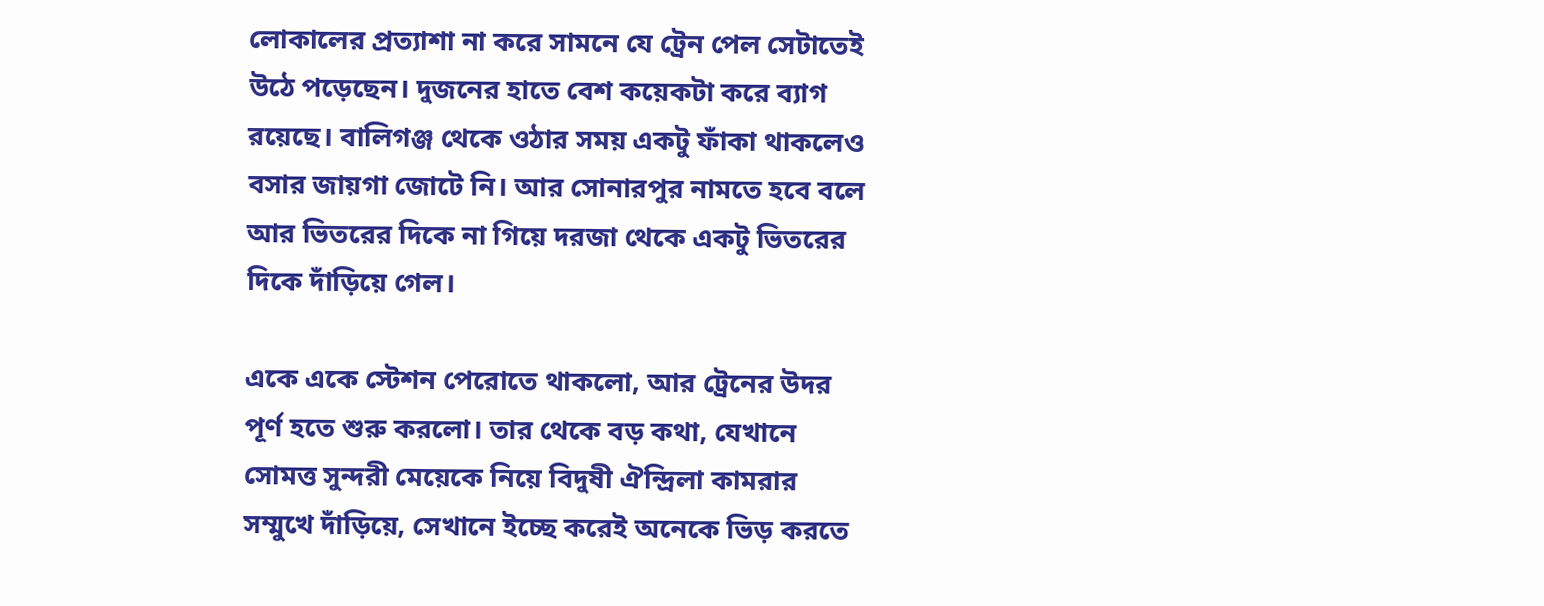লোকালের প্রত্যাশা না করে সামনে যে ট্রেন পেল সেটাতেই উঠে পড়েছেন। দুজনের হাতে বেশ কয়েকটা করে ব্যাগ রয়েছে। বালিগঞ্জ থেকে ওঠার সময় একটু ফাঁকা থাকলেও বসার জায়গা জোটে নি। আর সোনারপুর নামতে হবে বলে আর ভিতরের দিকে না গিয়ে দরজা থেকে একটু ভিতরের দিকে দাঁড়িয়ে গেল।

একে একে স্টেশন পেরোতে থাকলো, আর ট্রেনের উদর পূর্ণ হতে শুরু করলো। তার থেকে বড় কথা, যেখানে সোমত্ত সুন্দরী মেয়েকে নিয়ে বিদুষী ঐন্দ্রিলা কামরার সম্মুখে দাঁড়িয়ে, সেখানে ইচ্ছে করেই অনেকে ভিড় করতে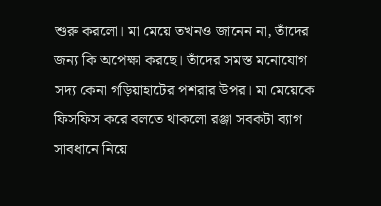শুরু করলো। মা মেয়ে তখনও জানেন না, তাঁদের জন্য কি অপেক্ষা করছে। তাঁদের সমস্ত মনোযোগ সদ্য কেনা গড়িয়াহাটের পশরার উপর। মা মেয়েকে ফিসফিস করে বলতে থাকলো রঞ্জা সবকটা ব্যাগ সাবধানে নিয়ে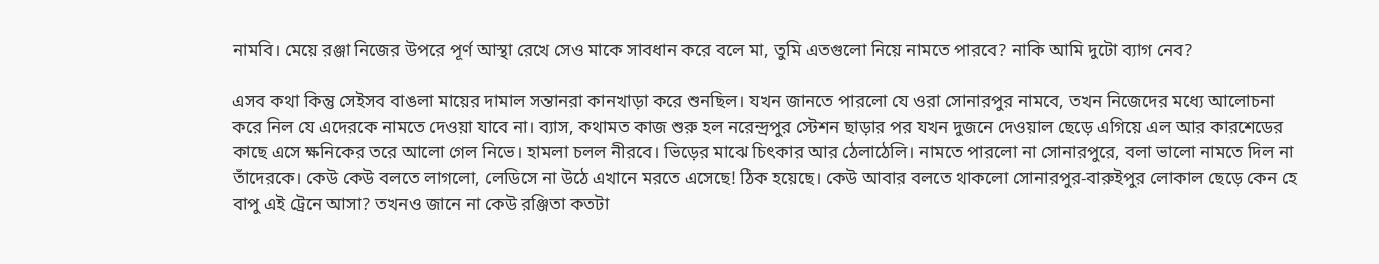নামবি। মেয়ে রঞ্জা নিজের উপরে পূর্ণ আস্থা রেখে সেও মাকে সাবধান করে বলে মা, তুমি এতগুলো নিয়ে নামতে পারবে? নাকি আমি দুটো ব্যাগ নেব?

এসব কথা কিন্তু সেইসব বাঙলা মায়ের দামাল সন্তানরা কানখাড়া করে শুনছিল। যখন জানতে পারলো যে ওরা সোনারপুর নামবে, তখন নিজেদের মধ্যে আলোচনা করে নিল যে এদেরকে নামতে দেওয়া যাবে না। ব্যাস, কথামত কাজ শুরু হল নরেন্দ্রপুর স্টেশন ছাড়ার পর যখন দুজনে দেওয়াল ছেড়ে এগিয়ে এল আর কারশেডের কাছে এসে ক্ষনিকের তরে আলো গেল নিভে। হামলা চলল নীরবে। ভিড়ের মাঝে চিৎকার আর ঠেলাঠেলি। নামতে পারলো না সোনারপুরে, বলা ভালো নামতে দিল না তাঁদেরকে। কেউ কেউ বলতে লাগলো, লেডিসে না উঠে এখানে মরতে এসেছে! ঠিক হয়েছে। কেউ আবার বলতে থাকলো সোনারপুর-বারুইপুর লোকাল ছেড়ে কেন হে বাপু এই ট্রেনে আসা? তখনও জানে না কেউ রঞ্জিতা কতটা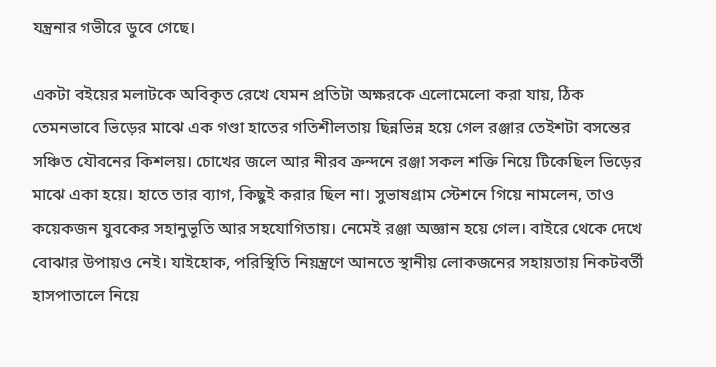যন্ত্রনার গভীরে ডুবে গেছে।

একটা বইয়ের মলাটকে অবিকৃত রেখে যেমন প্রতিটা অক্ষরকে এলোমেলো করা যায়, ঠিক তেমনভাবে ভিড়ের মাঝে এক গণ্ডা হাতের গতিশীলতায় ছিন্নভিন্ন হয়ে গেল রঞ্জার তেইশটা বসন্তের সঞ্চিত যৌবনের কিশলয়। চোখের জলে আর নীরব ক্রন্দনে রঞ্জা সকল শক্তি নিয়ে টিকেছিল ভিড়ের মাঝে একা হয়ে। হাতে তার ব্যাগ, কিছুই করার ছিল না। সুভাষগ্রাম স্টেশনে গিয়ে নামলেন, তাও কয়েকজন যুবকের সহানুভূতি আর সহযোগিতায়। নেমেই রঞ্জা অজ্ঞান হয়ে গেল। বাইরে থেকে দেখে বোঝার উপায়ও নেই। যাইহোক, পরিস্থিতি নিয়ন্ত্রণে আনতে স্থানীয় লোকজনের সহায়তায় নিকটবর্তী হাসপাতালে নিয়ে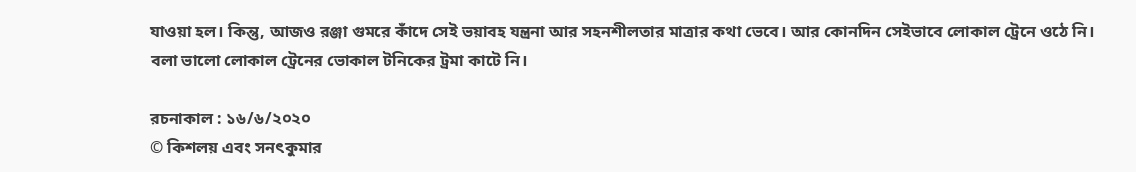যাওয়া হল। কিন্তু, আজও রঞ্জা গুমরে কাঁদে সেই ভয়াবহ যন্ত্রনা আর সহনশীলতার মাত্রার কথা ভেবে। আর কোনদিন সেইভাবে লোকাল ট্রেনে ওঠে নি। বলা ভালো লোকাল ট্রেনের ভোকাল টনিকের ট্রমা কাটে নি।

রচনাকাল : ১৬/৬/২০২০
© কিশলয় এবং সনৎকুমার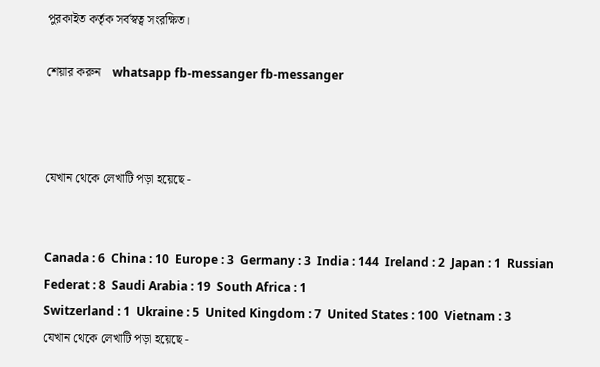পুরকাইত কর্তৃক সর্বস্বত্ব সংরক্ষিত।

শেয়ার করুন    whatsapp fb-messanger fb-messanger



যেখান থেকে লেখাটি পড়া হয়েছে -


Canada : 6  China : 10  Europe : 3  Germany : 3  India : 144  Ireland : 2  Japan : 1  Russian Federat : 8  Saudi Arabia : 19  South Africa : 1
Switzerland : 1  Ukraine : 5  United Kingdom : 7  United States : 100  Vietnam : 3
যেখান থেকে লেখাটি পড়া হয়েছে -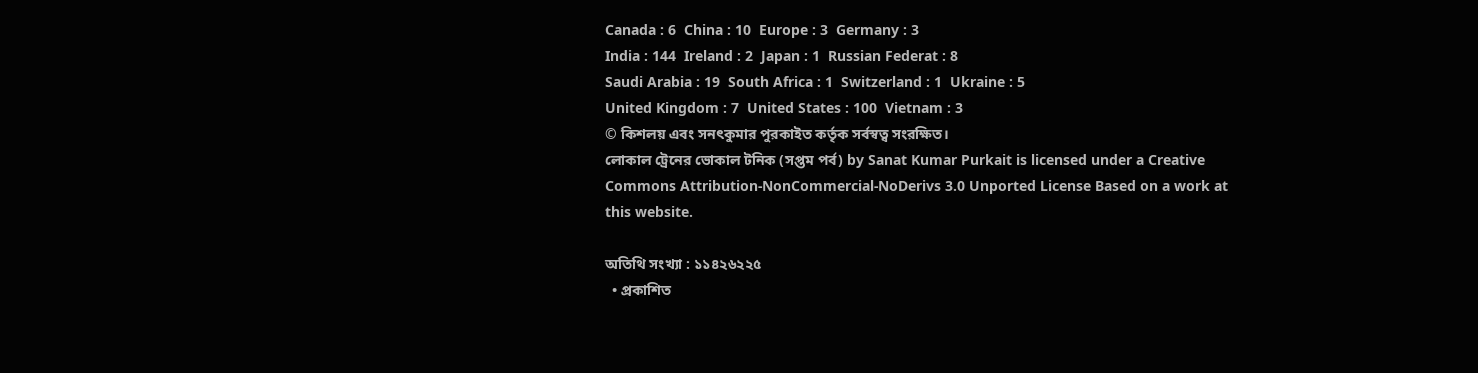Canada : 6  China : 10  Europe : 3  Germany : 3
India : 144  Ireland : 2  Japan : 1  Russian Federat : 8
Saudi Arabia : 19  South Africa : 1  Switzerland : 1  Ukraine : 5
United Kingdom : 7  United States : 100  Vietnam : 3
© কিশলয় এবং সনৎকুমার পুরকাইত কর্তৃক সর্বস্বত্ব সংরক্ষিত।
লোকাল ট্রেনের ভোকাল টনিক (সপ্তম পর্ব) by Sanat Kumar Purkait is licensed under a Creative Commons Attribution-NonCommercial-NoDerivs 3.0 Unported License Based on a work at this website.

অতিথি সংখ্যা : ১১৪২৬২২৫
  • প্রকাশিত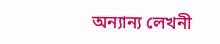অন্যান্য লেখনী